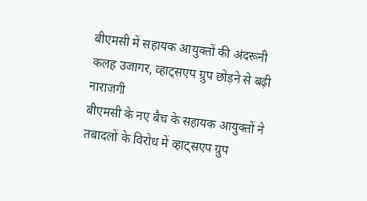बीएमसी में सहायक आयुक्तों की अंदरूनी कलह उजागर, व्हाट्सएप ग्रुप छोड़ने से बढ़ी नाराजगी
बीएमसी के नए बैच के सहायक आयुक्तों ने तबादलों के विरोध में व्हाट्सएप ग्रुप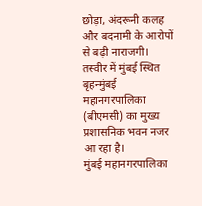छोड़ा, अंदरूनी कलह और बदनामी के आरोपों से बढ़ी नाराजगी।
तस्वीर में मुंबई स्थित बृहन्मुंबई महानगरपालिका (बीएमसी) का मुख्य प्रशासनिक भवन नजर आ रहा है।
मुंबई महानगरपालिका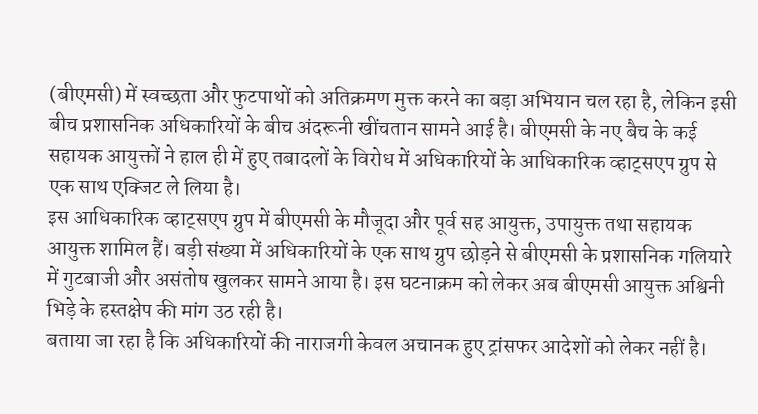(बीएमसी) में स्वच्छता और फुटपाथों को अतिक्रमण मुक्त करने का बड़ा अभियान चल रहा है, लेकिन इसी बीच प्रशासनिक अधिकारियों के बीच अंदरूनी खींचतान सामने आई है। बीएमसी के नए बैच के कई सहायक आयुक्तों ने हाल ही में हुए तबादलों के विरोध में अधिकारियों के आधिकारिक व्हाट्सएप ग्रुप से एक साथ एक्जिट ले लिया है।
इस आधिकारिक व्हाट्सएप ग्रुप में बीएमसी के मौजूदा और पूर्व सह आयुक्त, उपायुक्त तथा सहायक आयुक्त शामिल हैं। बड़ी संख्या में अधिकारियों के एक साथ ग्रुप छोड़ने से बीएमसी के प्रशासनिक गलियारे में गुटबाजी और असंतोष खुलकर सामने आया है। इस घटनाक्रम को लेकर अब बीएमसी आयुक्त अश्विनी भिड़े के हस्तक्षेप की मांग उठ रही है।
बताया जा रहा है कि अधिकारियों की नाराजगी केवल अचानक हुए ट्रांसफर आदेशों को लेकर नहीं है।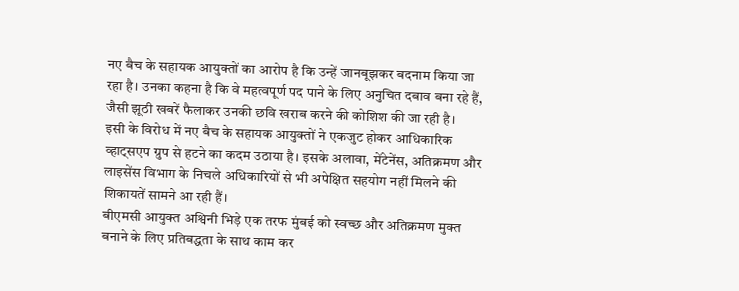नए बैच के सहायक आयुक्तों का आरोप है कि उन्हें जानबूझकर बदनाम किया जा रहा है। उनका कहना है कि वे महत्वपूर्ण पद पाने के लिए अनुचित दबाव बना रहे हैं, जैसी झूठी खबरें फैलाकर उनकी छवि खराब करने की कोशिश की जा रही है।
इसी के विरोध में नए बैच के सहायक आयुक्तों ने एकजुट होकर आधिकारिक व्हाट्सएप ग्रुप से हटने का कदम उठाया है। इसके अलावा, मेंटेनेंस, अतिक्रमण और लाइसेंस विभाग के निचले अधिकारियों से भी अपेक्षित सहयोग नहीं मिलने की शिकायतें सामने आ रही हैं।
बीएमसी आयुक्त अश्विनी भिड़े एक तरफ मुंबई को स्वच्छ और अतिक्रमण मुक्त बनाने के लिए प्रतिबद्धता के साथ काम कर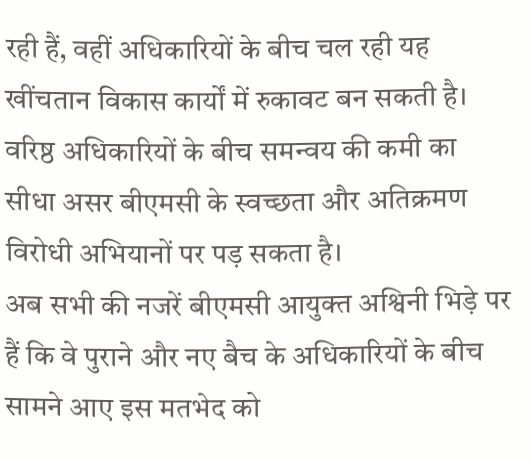रही हैं, वहीं अधिकारियों के बीच चल रही यह खींचतान विकास कार्यों में रुकावट बन सकती है। वरिष्ठ अधिकारियों के बीच समन्वय की कमी का सीधा असर बीएमसी के स्वच्छता और अतिक्रमण विरोधी अभियानों पर पड़ सकता है।
अब सभी की नजरें बीएमसी आयुक्त अश्विनी भिड़े पर हैं कि वे पुराने और नए बैच के अधिकारियों के बीच सामने आए इस मतभेद को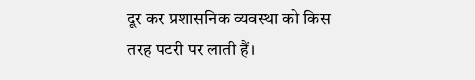दूर कर प्रशासनिक व्यवस्था को किस तरह पटरी पर लाती हैं।